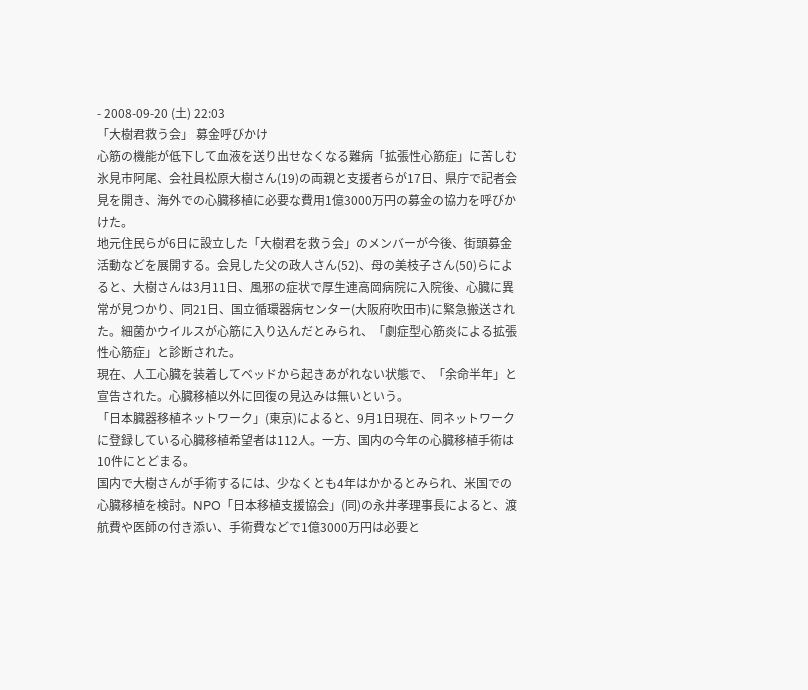- 2008-09-20 (土) 22:03
「大樹君救う会」 募金呼びかけ
心筋の機能が低下して血液を送り出せなくなる難病「拡張性心筋症」に苦しむ氷見市阿尾、会社員松原大樹さん(19)の両親と支援者らが17日、県庁で記者会見を開き、海外での心臓移植に必要な費用1億3000万円の募金の協力を呼びかけた。
地元住民らが6日に設立した「大樹君を救う会」のメンバーが今後、街頭募金活動などを展開する。会見した父の政人さん(52)、母の美枝子さん(50)らによると、大樹さんは3月11日、風邪の症状で厚生連高岡病院に入院後、心臓に異常が見つかり、同21日、国立循環器病センター(大阪府吹田市)に緊急搬送された。細菌かウイルスが心筋に入り込んだとみられ、「劇症型心筋炎による拡張性心筋症」と診断された。
現在、人工心臓を装着してベッドから起きあがれない状態で、「余命半年」と宣告された。心臓移植以外に回復の見込みは無いという。
「日本臓器移植ネットワーク」(東京)によると、9月1日現在、同ネットワークに登録している心臓移植希望者は112人。一方、国内の今年の心臓移植手術は10件にとどまる。
国内で大樹さんが手術するには、少なくとも4年はかかるとみられ、米国での心臓移植を検討。NPO「日本移植支援協会」(同)の永井孝理事長によると、渡航費や医師の付き添い、手術費などで1億3000万円は必要と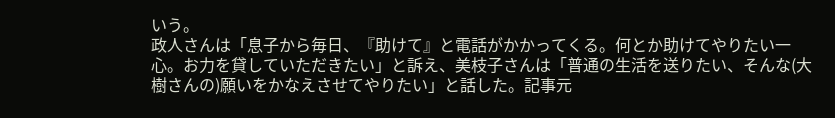いう。
政人さんは「息子から毎日、『助けて』と電話がかかってくる。何とか助けてやりたい一心。お力を貸していただきたい」と訴え、美枝子さんは「普通の生活を送りたい、そんな(大樹さんの)願いをかなえさせてやりたい」と話した。記事元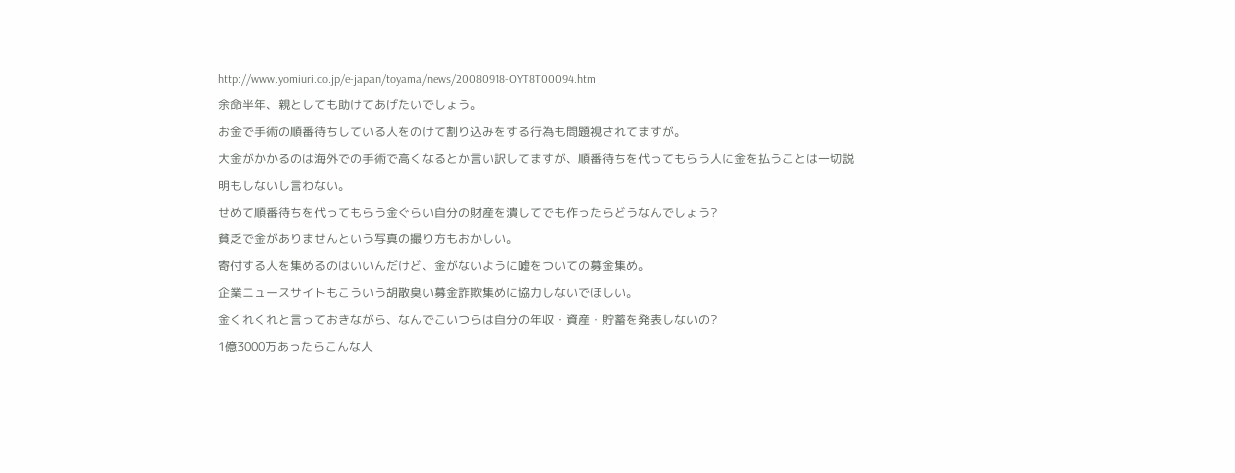http://www.yomiuri.co.jp/e-japan/toyama/news/20080918-OYT8T00094.htm
余命半年、親としても助けてあげたいでしょう。
お金で手術の順番待ちしている人をのけて割り込みをする行為も問題視されてますが。
大金がかかるのは海外での手術で高くなるとか言い訳してますが、順番待ちを代ってもらう人に金を払うことは一切説明もしないし言わない。
せめて順番待ちを代ってもらう金ぐらい自分の財産を潰してでも作ったらどうなんでしょう?
貧乏で金がありませんという写真の撮り方もおかしい。
寄付する人を集めるのはいいんだけど、金がないように嘘をついての募金集め。
企業ニュースサイトもこういう胡散臭い募金詐欺集めに協力しないでほしい。
金くれくれと言っておきながら、なんでこいつらは自分の年収・資産・貯蓄を発表しないの?
1億3000万あったらこんな人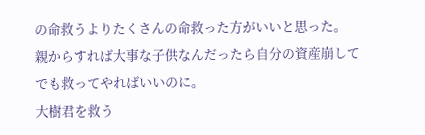の命救うよりたくさんの命救った方がいいと思った。
親からすれば大事な子供なんだったら自分の資産崩してでも救ってやればいいのに。
大樹君を救う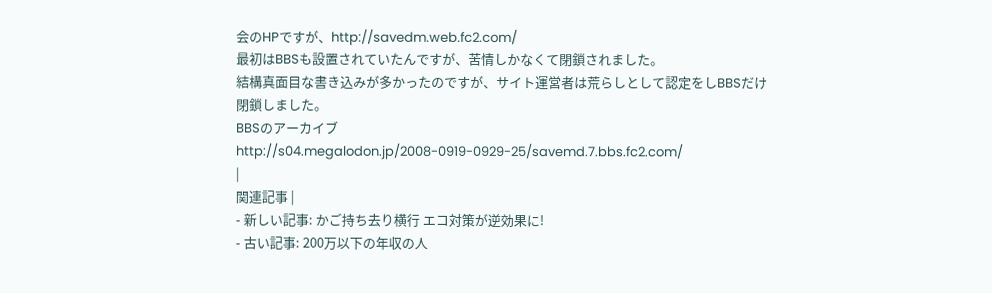会のHPですが、http://savedm.web.fc2.com/
最初はBBSも設置されていたんですが、苦情しかなくて閉鎖されました。
結構真面目な書き込みが多かったのですが、サイト運営者は荒らしとして認定をしBBSだけ閉鎖しました。
BBSのアーカイブ
http://s04.megalodon.jp/2008-0919-0929-25/savemd.7.bbs.fc2.com/
|
関連記事 |
- 新しい記事: かご持ち去り横行 エコ対策が逆効果に!
- 古い記事: 200万以下の年収の人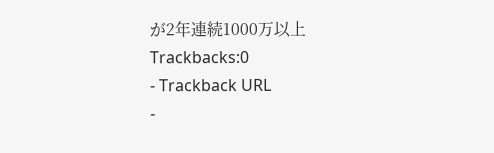が2年連続1000万以上
Trackbacks:0
- Trackback URL
-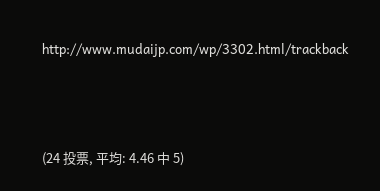http://www.mudaijp.com/wp/3302.html/trackback



(24 投票, 平均: 4.46 中 5)